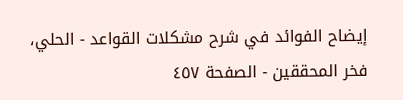إيضاح الفوائد في شرح مشكلات القواعد - الحلي، فخر المحققين - الصفحة ٤٥٧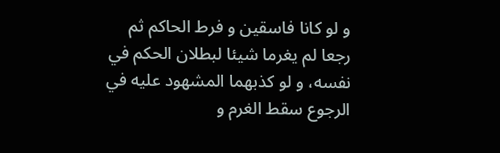و لو كانا فاسقين و فرط الحاكم ثم رجعا لم يغرما شيئا لبطلان الحكم في نفسه، و لو كذبهما المشهود عليه في الرجوع سقط الغرم و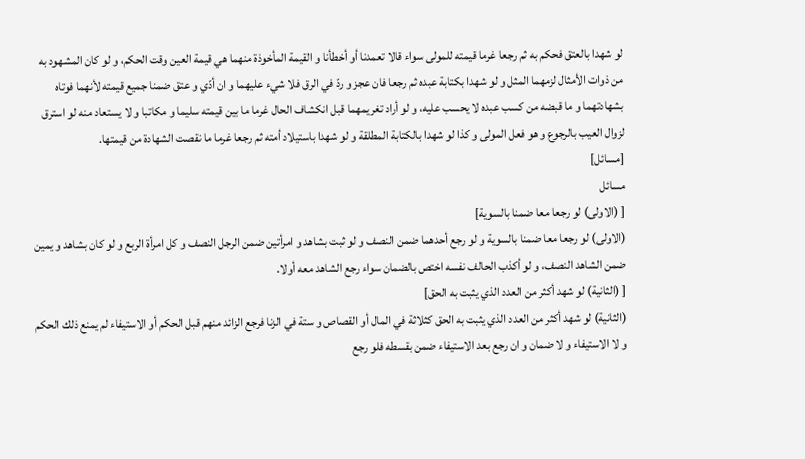لو شهدا بالعتق فحكم به ثم رجعا غرما قيمته للمولى سواء قالا تعمدنا أو أخطأنا و القيمة المأخوذة منهما هي قيمة العين وقت الحكم، و لو كان المشهود به من ذوات الأمثال لزمهما المثل و لو شهدا بكتابة عبده ثم رجعا فان عجز و ردّ في الرق فلا شيء عليهما و ان أدّي و عتق ضمنا جميع قيمته لأنهما فوتاه بشهادتهما و ما قبضه من كسب عبده لا يحسب عليه، و لو أراد تغريمهما قبل انكشاف الحال غرما ما بين قيمته سليما و مكاتبا و لا يستعاد منه لو استرق لزوال العيب بالرجوع و هو فعل المولى و كذا لو شهدا بالكتابة المطلقة و لو شهدا باستيلاد أمته ثم رجعا غرما ما نقصت الشهادة من قيمتها.
[مسائل]
مسائل
[ (الاولى) لو رجعا معا ضمنا بالسوية]
(الاولى) لو رجعا معا ضمنا بالسوية و لو رجع أحدهما ضمن النصف و لو ثبت بشاهد و امرأتين ضمن الرجل النصف و كل امرأة الربع و لو كان بشاهد و يمين ضمن الشاهد النصف، و لو أكذب الحالف نفسه اختص بالضمان سواء رجع الشاهد معه أولا.
[ (الثانية) لو شهد أكثر من العدد الذي يثبت به الحق]
(الثانية) لو شهد أكثر من العدد الذي يثبت به الحق كثلاثة في المال أو القصاص و ستة في الزنا فرجع الزائد منهم قبل الحكم أو الاستيفاء لم يمنع ذلك الحكم و لا الاستيفاء و لا ضمان و ان رجع بعد الاستيفاء ضمن بقسطه فلو رجع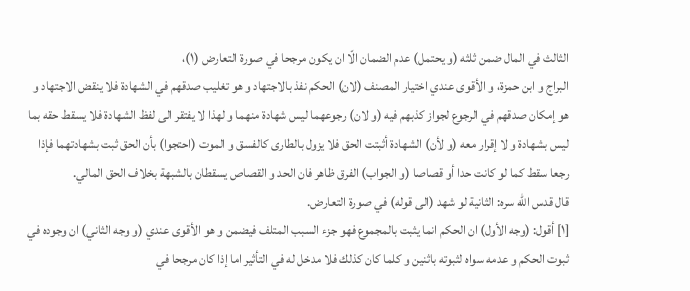الثالث في المال ضمن ثلثه (و يحتمل) عدم الضمان الّا ان يكون مرجحا في صورة التعارض (١)،
البراج و ابن حمزة، و الأقوى عندي اختيار المصنف (لان) الحكم نفذ بالاجتهاد و هو تغليب صدقهم في الشهادة فلا ينقض الاجتهاد و هو إمكان صدقهم في الرجوع لجواز كذبهم فيه (و لان) رجوعهما ليس شهادة منهما و لهذا لا يفتقر الى لفظ الشهادة فلا يسقط حقه بما ليس بشهادة و لا إقرار معه (و لأن) الشهادة أثبتت الحق فلا يزول بالطارى كالفسق و الموت (احتجوا) بأن الحق ثبت بشهادتهما فإذا رجعا سقط كما لو كانت حدا أو قصاصا (و الجواب) الفرق ظاهر فان الحد و القصاص يسقطان بالشبهة بخلاف الحق المالي.
قال قدس اللّه سره: الثانية لو شهد (الى قوله) في صورة التعارض.
[١] أقول: (وجه الأول) ان الحكم انما يثبت بالمجموع فهو جزء السبب المتلف فيضمن و هو الأقوى عندي (و وجه الثاني) ان وجوده في ثبوت الحكم و عدمه سواه لثبوته باثنين و كلما كان كذلك فلا مدخل له في التأثير اما إذا كان مرجحا في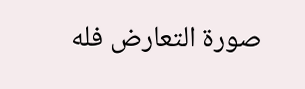صورة التعارض فله